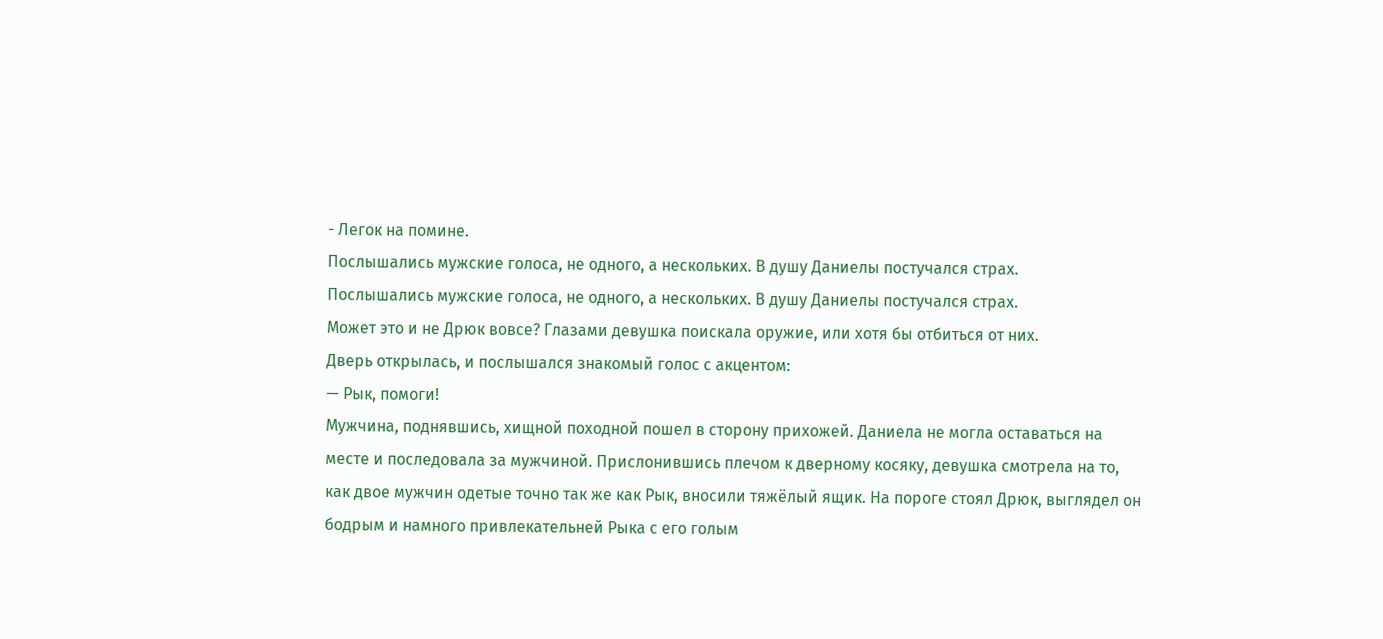- Легок на помине.
Послышались мужские голоса, не одного, а нескольких. В душу Даниелы постучался страх.
Послышались мужские голоса, не одного, а нескольких. В душу Даниелы постучался страх.
Может это и не Дрюк вовсе? Глазами девушка поискала оружие, или хотя бы отбиться от них.
Дверь открылась, и послышался знакомый голос с акцентом:
— Рык, помоги!
Мужчина, поднявшись, хищной походной пошел в сторону прихожей. Даниела не могла оставаться на месте и последовала за мужчиной. Прислонившись плечом к дверному косяку, девушка смотрела на то, как двое мужчин одетые точно так же как Рык, вносили тяжёлый ящик. На пороге стоял Дрюк, выглядел он бодрым и намного привлекательней Рыка с его голым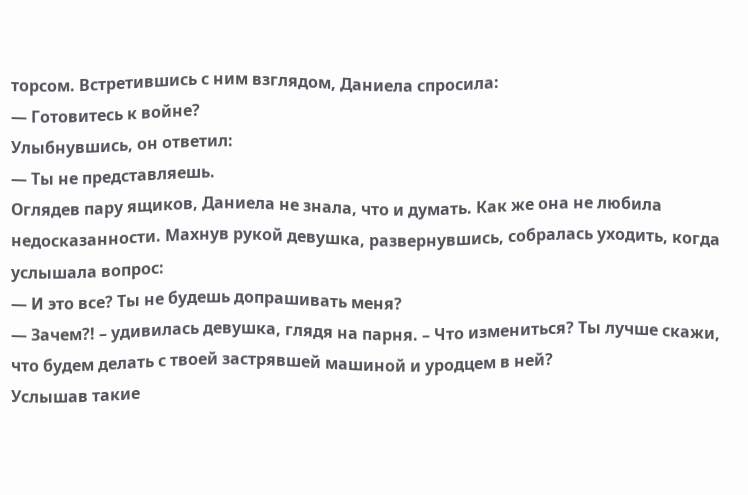торсом. Встретившись с ним взглядом, Даниела спросила:
— Готовитесь к войне?
Улыбнувшись, он ответил:
— Ты не представляешь.
Оглядев пару ящиков, Даниела не знала, что и думать. Как же она не любила недосказанности. Махнув рукой девушка, развернувшись, собралась уходить, когда услышала вопрос:
— И это все? Ты не будешь допрашивать меня?
— Зачем?! – удивилась девушка, глядя на парня. – Что измениться? Ты лучше скажи, что будем делать с твоей застрявшей машиной и уродцем в ней?
Услышав такие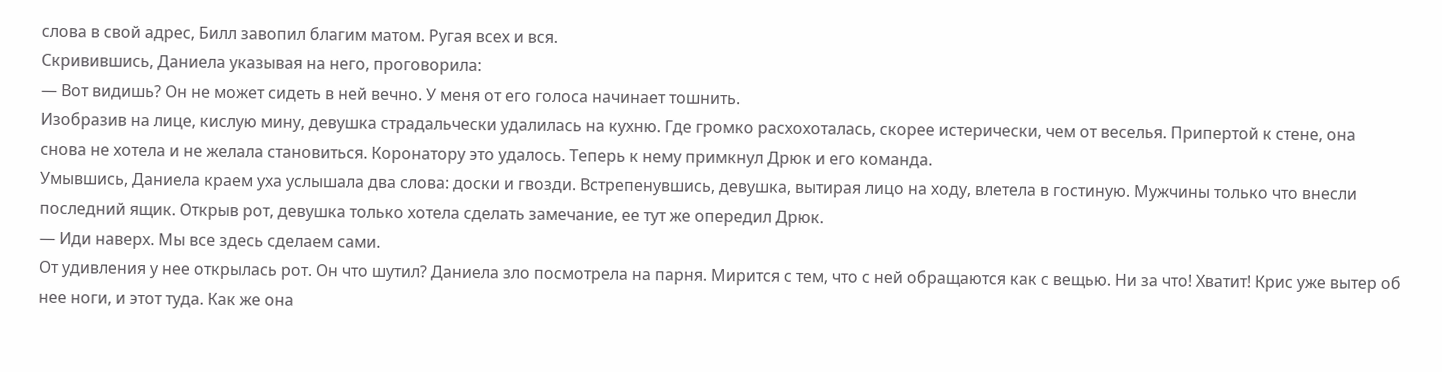слова в свой адрес, Билл завопил благим матом. Ругая всех и вся.
Скривившись, Даниела указывая на него, проговорила:
— Вот видишь? Он не может сидеть в ней вечно. У меня от его голоса начинает тошнить.
Изобразив на лице, кислую мину, девушка страдальчески удалилась на кухню. Где громко расхохоталась, скорее истерически, чем от веселья. Припертой к стене, она снова не хотела и не желала становиться. Коронатору это удалось. Теперь к нему примкнул Дрюк и его команда.
Умывшись, Даниела краем уха услышала два слова: доски и гвозди. Встрепенувшись, девушка, вытирая лицо на ходу, влетела в гостиную. Мужчины только что внесли последний ящик. Открыв рот, девушка только хотела сделать замечание, ее тут же опередил Дрюк.
— Иди наверх. Мы все здесь сделаем сами.
От удивления у нее открылась рот. Он что шутил? Даниела зло посмотрела на парня. Мирится с тем, что с ней обращаются как с вещью. Ни за что! Хватит! Крис уже вытер об нее ноги, и этот туда. Как же она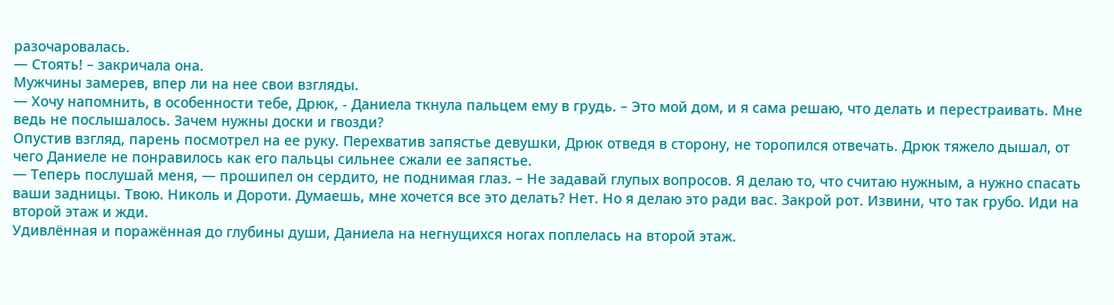разочаровалась.
— Стоять! – закричала она.
Мужчины замерев, впер ли на нее свои взгляды.
— Хочу напомнить, в особенности тебе, Дрюк, - Даниела ткнула пальцем ему в грудь. – Это мой дом, и я сама решаю, что делать и перестраивать. Мне ведь не послышалось. Зачем нужны доски и гвозди?
Опустив взгляд, парень посмотрел на ее руку. Перехватив запястье девушки, Дрюк отведя в сторону, не торопился отвечать. Дрюк тяжело дышал, от чего Даниеле не понравилось как его пальцы сильнее сжали ее запястье.
— Теперь послушай меня, — прошипел он сердито, не поднимая глаз. – Не задавай глупых вопросов. Я делаю то, что считаю нужным, а нужно спасать ваши задницы. Твою. Николь и Дороти. Думаешь, мне хочется все это делать? Нет. Но я делаю это ради вас. Закрой рот. Извини, что так грубо. Иди на второй этаж и жди.
Удивлённая и поражённая до глубины души, Даниела на негнущихся ногах поплелась на второй этаж.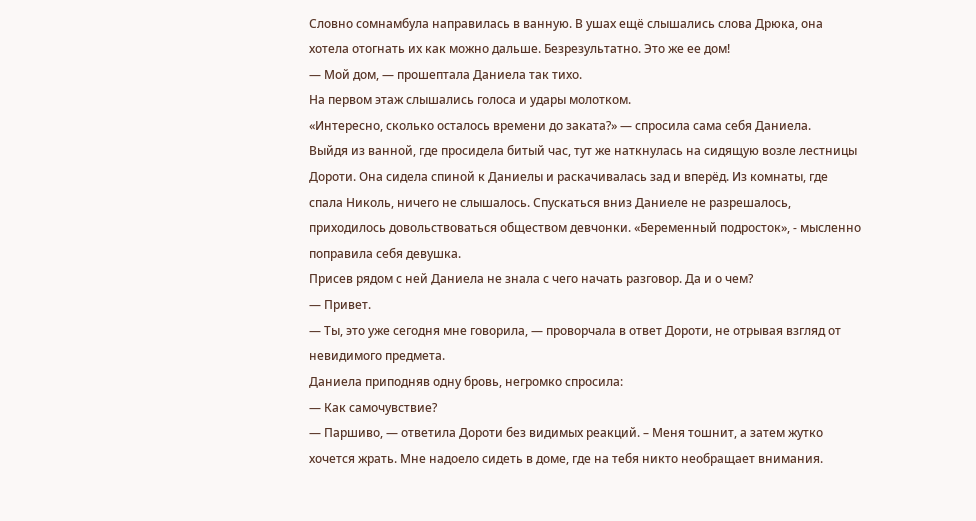Словно сомнамбула направилась в ванную. В ушах ещё слышались слова Дрюка, она хотела отогнать их как можно дальше. Безрезультатно. Это же ее дом!
— Мой дом, — прошептала Даниела так тихо.
На первом этаж слышались голоса и удары молотком.
«Интересно, сколько осталось времени до заката?» — спросила сама себя Даниела.
Выйдя из ванной, где просидела битый час, тут же наткнулась на сидящую возле лестницы Дороти. Она сидела спиной к Даниелы и раскачивалась зад и вперёд. Из комнаты, где спала Николь, ничего не слышалось. Спускаться вниз Даниеле не разрешалось, приходилось довольствоваться обществом девчонки. «Беременный подросток», - мысленно поправила себя девушка.
Присев рядом с ней Даниела не знала с чего начать разговор. Да и о чем?
— Привет.
— Ты, это уже сегодня мне говорила, — проворчала в ответ Дороти, не отрывая взгляд от невидимого предмета.
Даниела приподняв одну бровь, негромко спросила:
— Как самочувствие?
— Паршиво, — ответила Дороти без видимых реакций. – Меня тошнит, а затем жутко хочется жрать. Мне надоело сидеть в доме, где на тебя никто необращает внимания.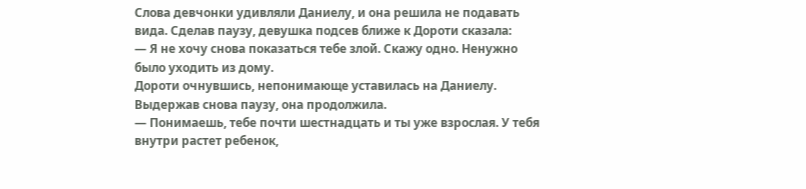Слова девчонки удивляли Даниелу, и она решила не подавать вида. Сделав паузу, девушка подсев ближе к Дороти сказала:
— Я не хочу снова показаться тебе злой. Скажу одно. Ненужно было уходить из дому.
Дороти очнувшись, непонимающе уставилась на Даниелу. Выдержав снова паузу, она продолжила.
— Понимаешь, тебе почти шестнадцать и ты уже взрослая. У тебя внутри растет ребенок,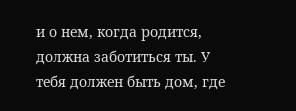и о нем, когда родится, должна заботиться ты. У тебя должен быть дом, где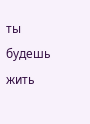ты будешь жить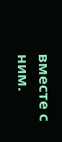вместе с ним.